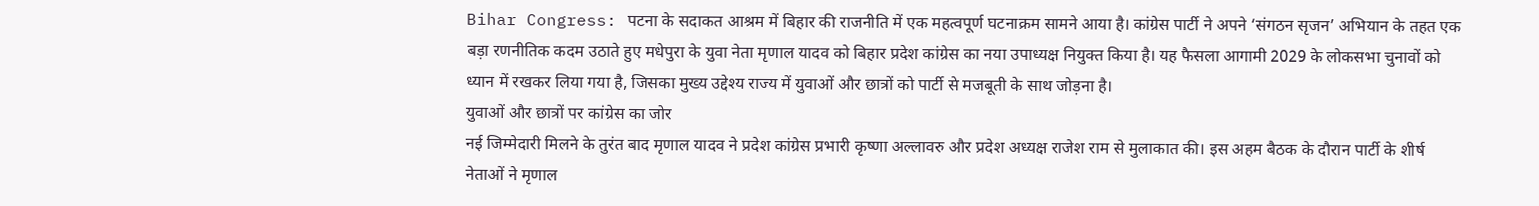Bihar Congress: पटना के सदाकत आश्रम में बिहार की राजनीति में एक महत्वपूर्ण घटनाक्रम सामने आया है। कांग्रेस पार्टी ने अपने ‘संगठन सृजन’ अभियान के तहत एक बड़ा रणनीतिक कदम उठाते हुए मधेपुरा के युवा नेता मृणाल यादव को बिहार प्रदेश कांग्रेस का नया उपाध्यक्ष नियुक्त किया है। यह फैसला आगामी 2029 के लोकसभा चुनावों को ध्यान में रखकर लिया गया है, जिसका मुख्य उद्देश्य राज्य में युवाओं और छात्रों को पार्टी से मजबूती के साथ जोड़ना है।
युवाओं और छात्रों पर कांग्रेस का जोर
नई जिम्मेदारी मिलने के तुरंत बाद मृणाल यादव ने प्रदेश कांग्रेस प्रभारी कृष्णा अल्लावरु और प्रदेश अध्यक्ष राजेश राम से मुलाकात की। इस अहम बैठक के दौरान पार्टी के शीर्ष नेताओं ने मृणाल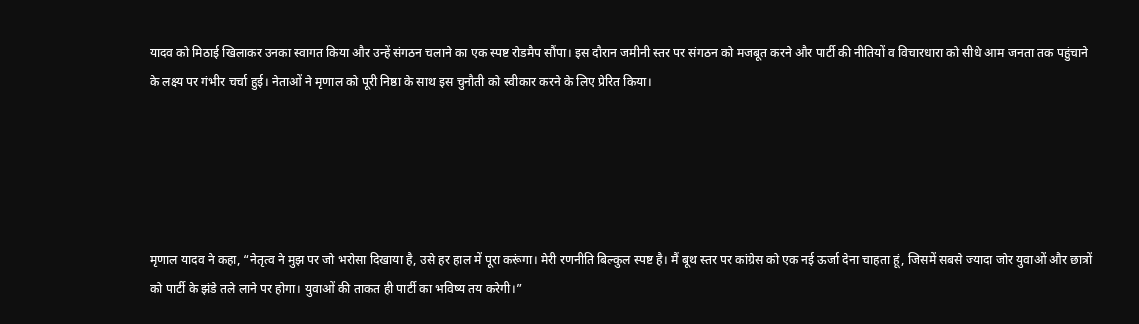यादव को मिठाई खिलाकर उनका स्वागत किया और उन्हें संगठन चलाने का एक स्पष्ट रोडमैप सौंपा। इस दौरान जमीनी स्तर पर संगठन को मजबूत करने और पार्टी की नीतियों व विचारधारा को सीधे आम जनता तक पहुंचाने के लक्ष्य पर गंभीर चर्चा हुई। नेताओं ने मृणाल को पूरी निष्ठा के साथ इस चुनौती को स्वीकार करने के लिए प्रेरित किया।





मृणाल यादव ने कहा, “नेतृत्व ने मुझ पर जो भरोसा दिखाया है, उसे हर हाल में पूरा करूंगा। मेरी रणनीति बिल्कुल स्पष्ट है। मैं बूथ स्तर पर कांग्रेस को एक नई ऊर्जा देना चाहता हूं, जिसमें सबसे ज्यादा जोर युवाओं और छात्रों को पार्टी के झंडे तले लाने पर होगा। युवाओं की ताकत ही पार्टी का भविष्य तय करेगी।”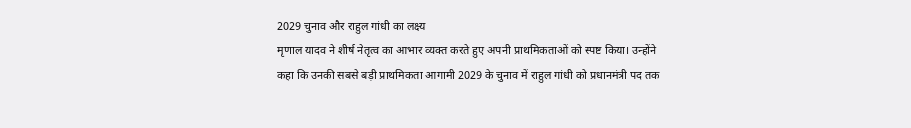2029 चुनाव और राहुल गांधी का लक्ष्य
मृणाल यादव ने शीर्ष नेतृत्व का आभार व्यक्त करते हुए अपनी प्राथमिकताओं को स्पष्ट किया। उन्होंने कहा कि उनकी सबसे बड़ी प्राथमिकता आगामी 2029 के चुनाव में राहुल गांधी को प्रधानमंत्री पद तक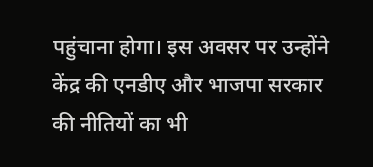पहुंचाना होगा। इस अवसर पर उन्होंने केंद्र की एनडीए और भाजपा सरकार की नीतियों का भी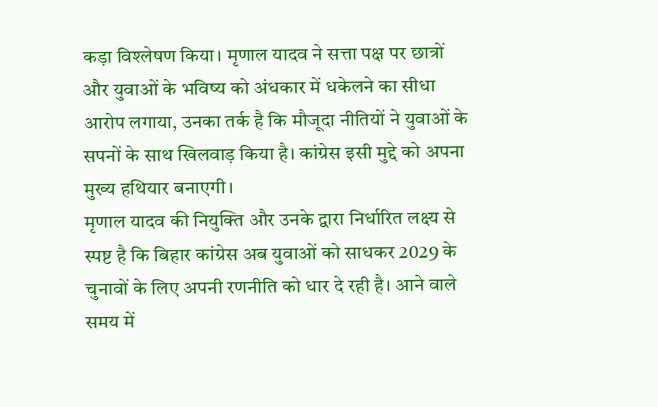कड़ा विश्लेषण किया। मृणाल यादव ने सत्ता पक्ष पर छात्रों और युवाओं के भविष्य को अंधकार में धकेलने का सीधा आरोप लगाया, उनका तर्क है कि मौजूदा नीतियों ने युवाओं के सपनों के साथ खिलवाड़ किया है। कांग्रेस इसी मुद्दे को अपना मुख्य हथियार बनाएगी।
मृणाल यादव की नियुक्ति और उनके द्वारा निर्धारित लक्ष्य से स्पष्ट है कि बिहार कांग्रेस अब युवाओं को साधकर 2029 के चुनावों के लिए अपनी रणनीति को धार दे रही है। आने वाले समय में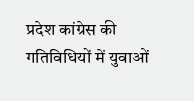प्रदेश कांग्रेस की गतिविधियों में युवाओं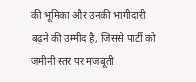की भूमिका और उनकी भागीदारी बढ़ने की उम्मीद है, जिससे पार्टी को जमीनी स्तर पर मजबूती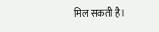मिल सकती है।